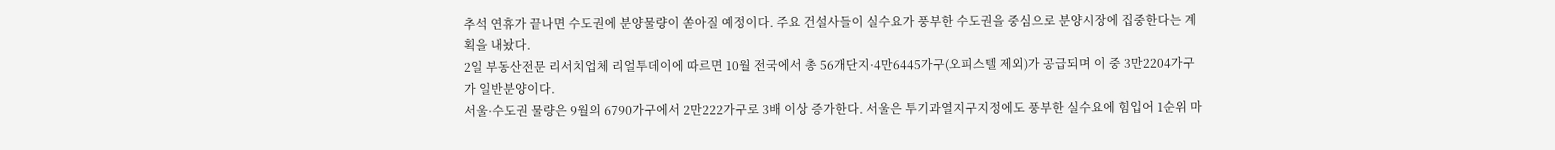추석 연휴가 끝나면 수도권에 분양물량이 쏟아질 예정이다. 주요 건설사들이 실수요가 풍부한 수도권을 중심으로 분양시장에 집중한다는 계획을 내놨다.
2일 부동산전문 리서치업체 리얼투데이에 따르면 10월 전국에서 총 56개단지·4만6445가구(오피스텔 제외)가 공급되며 이 중 3만2204가구가 일반분양이다.
서울·수도권 물량은 9월의 6790가구에서 2만222가구로 3배 이상 증가한다. 서울은 투기과열지구지정에도 풍부한 실수요에 힘입어 1순위 마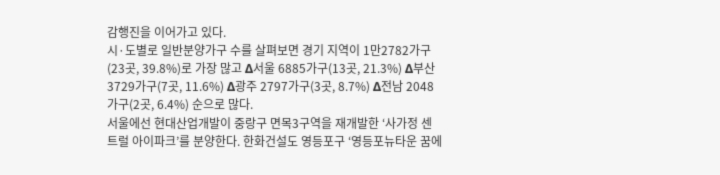감행진을 이어가고 있다.
시·도별로 일반분양가구 수를 살펴보면 경기 지역이 1만2782가구(23곳, 39.8%)로 가장 많고 Δ서울 6885가구(13곳, 21.3%) Δ부산 3729가구(7곳, 11.6%) Δ광주 2797가구(3곳, 8.7%) Δ전남 2048가구(2곳, 6.4%) 순으로 많다.
서울에선 현대산업개발이 중랑구 면목3구역을 재개발한 ‘사가정 센트럴 아이파크’를 분양한다. 한화건설도 영등포구 ‘영등포뉴타운 꿈에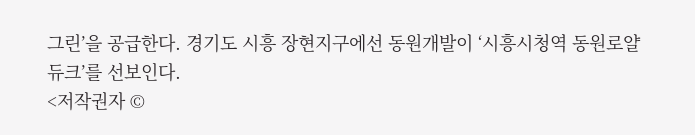그린’을 공급한다. 경기도 시흥 장현지구에선 동원개발이 ‘시흥시청역 동원로얄듀크’를 선보인다.
<저작권자 ©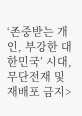‘존중받는 개인, 부강한 대한민국’ 시대, 무단전재 및 재배포 금지>